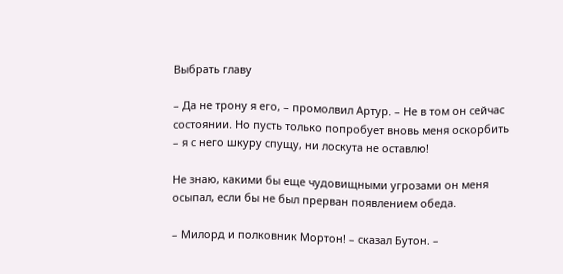Выбрать главу

– Да не трону я его, – промолвил Артур. – Не в том он сейчас состоянии. Но пусть только попробует вновь меня оскорбить – я с него шкуру спущу, ни лоскута не оставлю!

Не знаю, какими бы еще чудовищными угрозами он меня осыпал, если бы не был прерван появлением обеда.

– Милорд и полковник Мортон! – сказал Бутон. –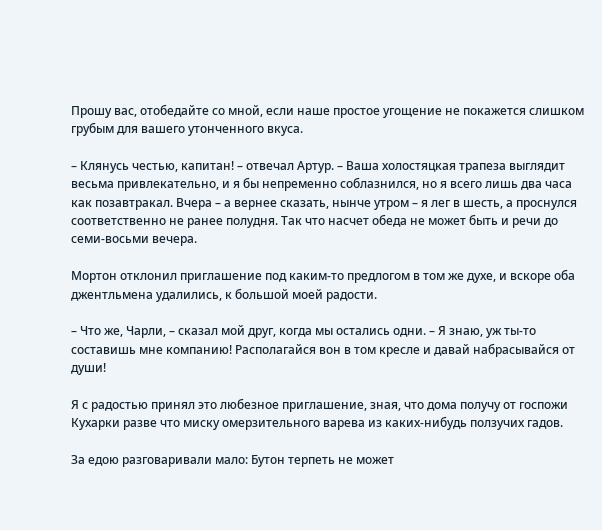Прошу вас, отобедайте со мной, если наше простое угощение не покажется слишком грубым для вашего утонченного вкуса.

– Клянусь честью, капитан! – отвечал Артур. – Ваша холостяцкая трапеза выглядит весьма привлекательно, и я бы непременно соблазнился, но я всего лишь два часа как позавтракал. Вчера – а вернее сказать, нынче утром – я лег в шесть, а проснулся соответственно не ранее полудня. Так что насчет обеда не может быть и речи до семи-восьми вечера.

Мортон отклонил приглашение под каким-то предлогом в том же духе, и вскоре оба джентльмена удалились, к большой моей радости.

– Что же, Чарли, – сказал мой друг, когда мы остались одни. – Я знаю, уж ты-то составишь мне компанию! Располагайся вон в том кресле и давай набрасывайся от души!

Я с радостью принял это любезное приглашение, зная, что дома получу от госпожи Кухарки разве что миску омерзительного варева из каких-нибудь ползучих гадов.

За едою разговаривали мало: Бутон терпеть не может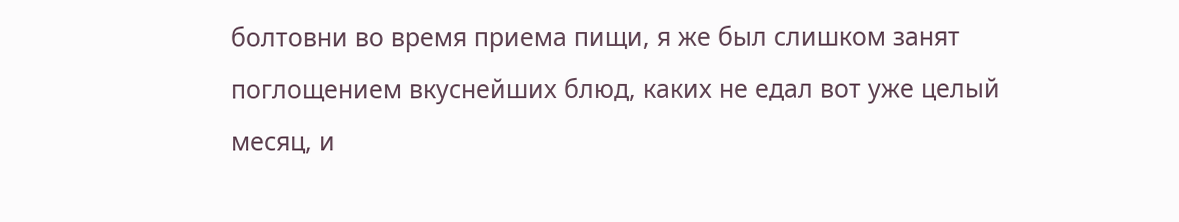болтовни во время приема пищи, я же был слишком занят поглощением вкуснейших блюд, каких не едал вот уже целый месяц, и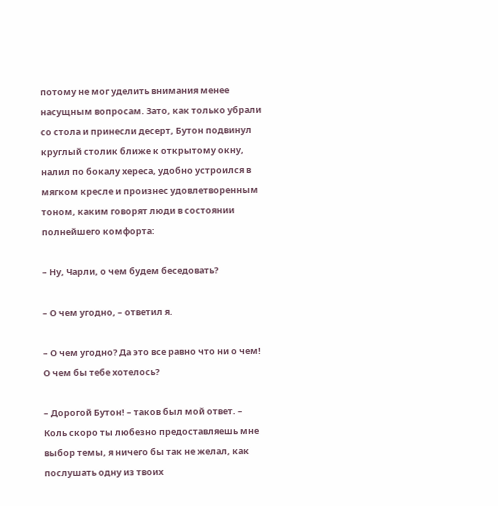потому не мог уделить внимания менее насущным вопросам. Зато, как только убрали со стола и принесли десерт, Бутон подвинул круглый столик ближе к открытому окну, налил по бокалу хереса, удобно устроился в мягком кресле и произнес удовлетворенным тоном, каким говорят люди в состоянии полнейшего комфорта:

– Ну, Чарли, о чем будем беседовать?

– О чем угодно, – ответил я.

– О чем угодно? Да это все равно что ни о чем! О чем бы тебе хотелось?

– Дорогой Бутон! – таков был мой ответ. – Коль скоро ты любезно предоставляешь мне выбор темы, я ничего бы так не желал, как послушать одну из твоих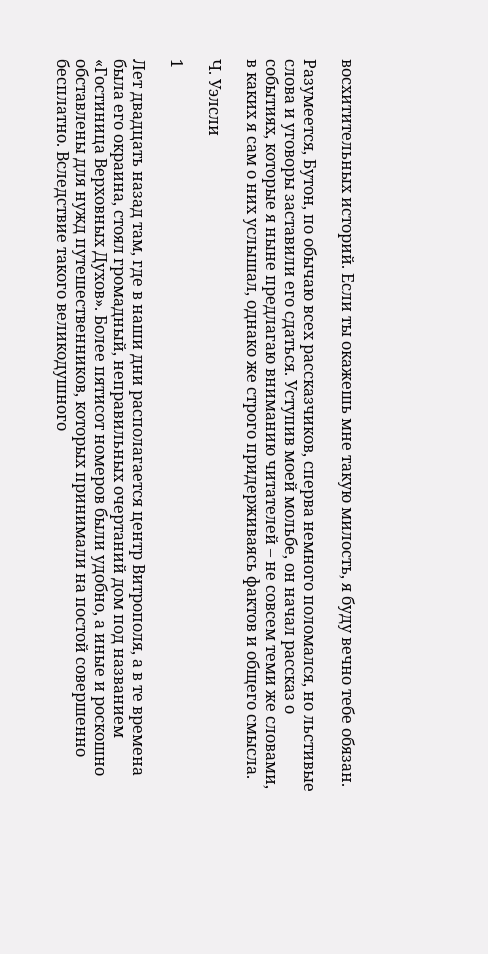восхитительных историй. Если ты окажешь мне такую милость, я буду вечно тебе обязан.

Разумеется, Бутон, по обычаю всех рассказчиков, сперва немного поломался, но льстивые слова и уговоры заставили его сдаться. Уступив моей мольбе, он начал рассказ о событиях, которые я ныне предлагаю вниманию читателей – не совсем теми же словами, в каких я сам о них услышал, однако же строго придерживаясь фактов и общего смысла.

Ч. Уэлсли

1

Лет двадцать назад там, где в наши дни располагается центр Витрополя, а в те времена была его окраина, стоял громадный, неправильных очертаний дом под названием «Гостиница Верховных Духов». Более пятисот номеров были удобно, а иные и роскошно обставлены для нужд путешественников, которых принимали на постой совершенно бесплатно. Вследствие такого великодушного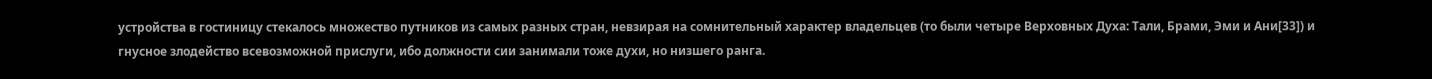устройства в гостиницу стекалось множество путников из самых разных стран, невзирая на сомнительный характер владельцев (то были четыре Верховных Духа: Тали, Брами, Эми и Ани[33]) и гнусное злодейство всевозможной прислуги, ибо должности сии занимали тоже духи, но низшего ранга.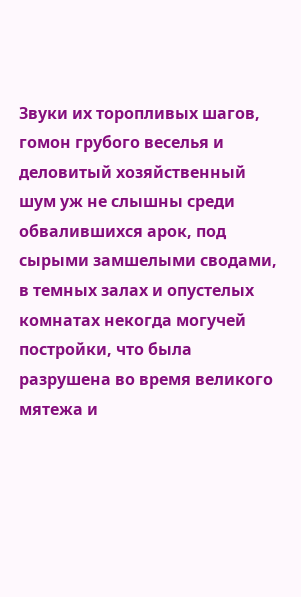Звуки их торопливых шагов, гомон грубого веселья и деловитый хозяйственный шум уж не слышны среди обвалившихся арок, под сырыми замшелыми сводами, в темных залах и опустелых комнатах некогда могучей постройки, что была разрушена во время великого мятежа и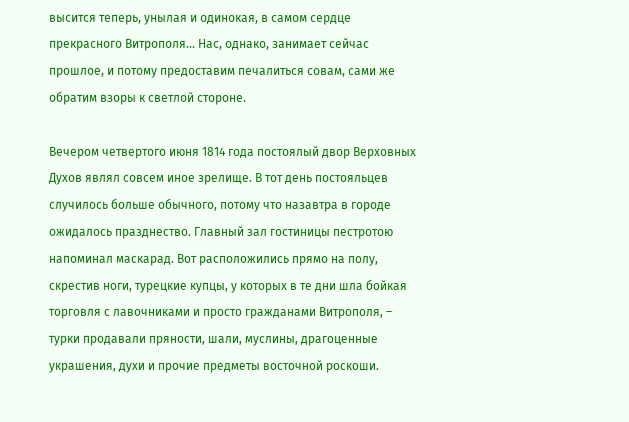высится теперь, унылая и одинокая, в самом сердце прекрасного Витрополя… Нас, однако, занимает сейчас прошлое, и потому предоставим печалиться совам, сами же обратим взоры к светлой стороне.

Вечером четвертого июня 1814 года постоялый двор Верховных Духов являл совсем иное зрелище. В тот день постояльцев случилось больше обычного, потому что назавтра в городе ожидалось празднество. Главный зал гостиницы пестротою напоминал маскарад. Вот расположились прямо на полу, скрестив ноги, турецкие купцы, у которых в те дни шла бойкая торговля с лавочниками и просто гражданами Витрополя, – турки продавали пряности, шали, муслины, драгоценные украшения, духи и прочие предметы восточной роскоши.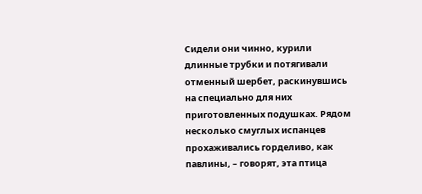Сидели они чинно, курили длинные трубки и потягивали отменный шербет, раскинувшись на специально для них приготовленных подушках. Рядом несколько смуглых испанцев прохаживались горделиво, как павлины, – говорят, эта птица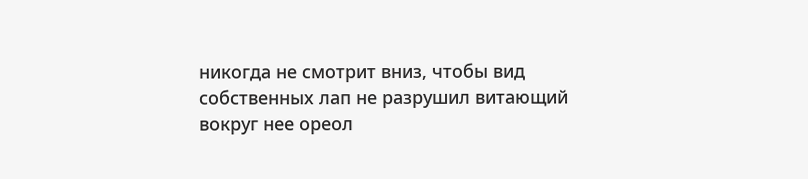никогда не смотрит вниз, чтобы вид собственных лап не разрушил витающий вокруг нее ореол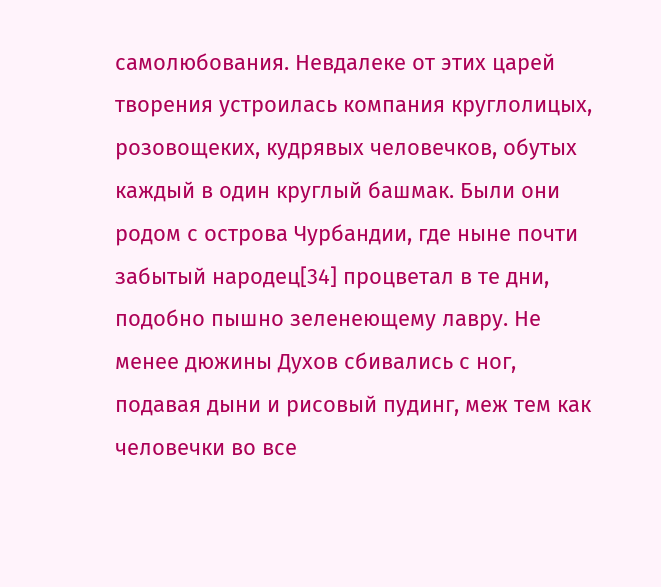самолюбования. Невдалеке от этих царей творения устроилась компания круглолицых, розовощеких, кудрявых человечков, обутых каждый в один круглый башмак. Были они родом с острова Чурбандии, где ныне почти забытый народец[34] процветал в те дни, подобно пышно зеленеющему лавру. Не менее дюжины Духов сбивались с ног, подавая дыни и рисовый пудинг, меж тем как человечки во все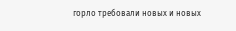горло требовали новых и новых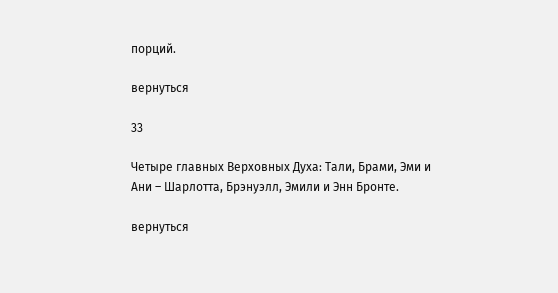порций.

вернуться

33

Четыре главных Верховных Духа: Тали, Брами, Эми и Ани – Шарлотта, Брэнуэлл, Эмили и Энн Бронте.

вернуться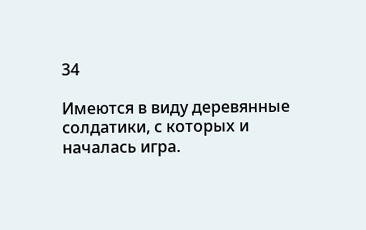34

Имеются в виду деревянные солдатики, с которых и началась игра.